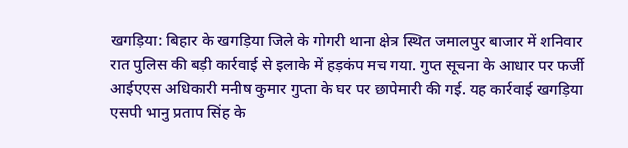खगड़िया: बिहार के खगड़िया जिले के गोगरी थाना क्षेत्र स्थित जमालपुर बाजार में शनिवार रात पुलिस की बड़ी कार्रवाई से इलाके में हड़कंप मच गया. गुप्त सूचना के आधार पर फर्जी आईएएस अधिकारी मनीष कुमार गुप्ता के घर पर छापेमारी की गई. यह कार्रवाई खगड़िया एसपी भानु प्रताप सिंह के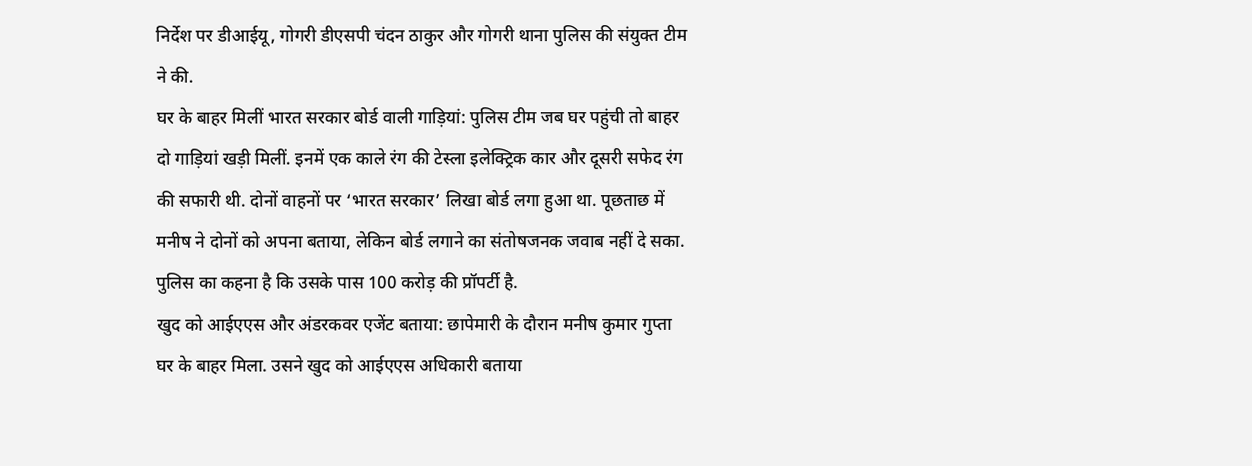निर्देश पर डीआईयू, गोगरी डीएसपी चंदन ठाकुर और गोगरी थाना पुलिस की संयुक्त टीम ने की.
घर के बाहर मिलीं भारत सरकार बोर्ड वाली गाड़ियां: पुलिस टीम जब घर पहुंची तो बाहर दो गाड़ियां खड़ी मिलीं. इनमें एक काले रंग की टेस्ला इलेक्ट्रिक कार और दूसरी सफेद रंग की सफारी थी. दोनों वाहनों पर ‘भारत सरकार’ लिखा बोर्ड लगा हुआ था. पूछताछ में मनीष ने दोनों को अपना बताया, लेकिन बोर्ड लगाने का संतोषजनक जवाब नहीं दे सका. पुलिस का कहना है कि उसके पास 100 करोड़ की प्रॉपर्टी है.
खुद को आईएएस और अंडरकवर एजेंट बताया: छापेमारी के दौरान मनीष कुमार गुप्ता घर के बाहर मिला. उसने खुद को आईएएस अधिकारी बताया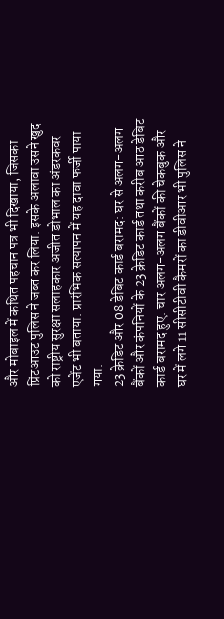और मोबाइल में कथित पहचान पत्र भी दिखाया, जिसका प्रिंटआउट पुलिस ने जब्त कर लिया. इसके अलावा उसने खुद को राष्ट्रीय सुरक्षा सलाहकार अजीत डोभाल का अंडरकवर एजेंट भी बताया. प्रारंभिक सत्यापन में यह दावा फर्जी पाया गया.
23 क्रेडिट और 08 डेबिट कार्ड बरामद: घर से अलग-अलग बैंकों और कंपनियों के 23 क्रेडिट कार्ड तथा करीब आठ डेबिट कार्ड बरामद हुए. चार अलग-अलग बैंकों की चेकबुक और घर में लगे 11 सीसीटीवी कैमरों का डीवीआर भी पुलिस ने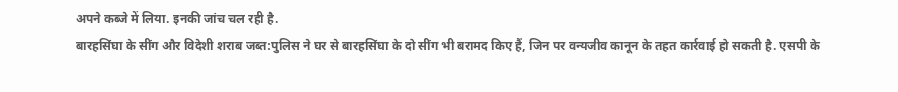अपने कब्जे में लिया. इनकी जांच चल रही है.
बारहसिंघा के सींग और विदेशी शराब जब्त:पुलिस ने घर से बारहसिंघा के दो सींग भी बरामद किए हैं, जिन पर वन्यजीव कानून के तहत कार्रवाई हो सकती है. एसपी के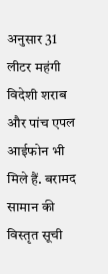अनुसार 31 लीटर महंगी विदेशी शराब और पांच एपल आईफोन भी मिले हैं. बरामद सामान की विस्तृत सूची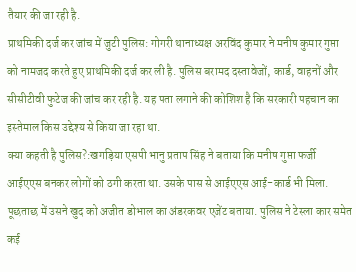तैयार की जा रही है.
प्राथमिकी दर्ज कर जांच में जुटी पुलिस: गोगरी थानाध्यक्ष अरविंद कुमार ने मनीष कुमार गुप्ता को नामजद करते हुए प्राथमिकी दर्ज कर ली है. पुलिस बरामद दस्तावेजों, कार्ड, वाहनों और सीसीटीवी फुटेज की जांच कर रही है. यह पता लगाने की कोशिश है कि सरकारी पहचान का इस्तेमाल किस उद्देश्य से किया जा रहा था.
क्या कहती है पुलिस?:खगड़िया एसपी भानु प्रताप सिंह ने बताया कि मनीष गुप्ता फर्जी आईएएस बनकर लोगों को ठगी करता था. उसके पास से आईएएस आई-कार्ड भी मिला. पूछताछ में उसने खुद को अजीत डोभाल का अंडरकवर एजेंट बताया. पुलिस ने टेस्ला कार समेत कई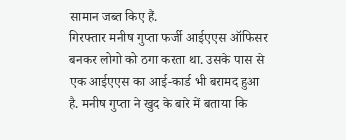सामान जब्त किए हैं.
गिरफ्तार मनीष गुप्ता फर्जी आईएएस ऑफिसर बनकर लोगो को ठगा करता था. उसके पास से एक आईएएस का आई-कार्ड भी बरामद हुआ है. मनीष गुप्ता ने खुद के बारे में बताया कि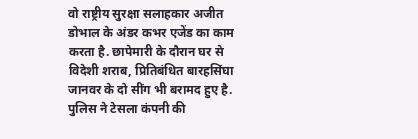वो राष्ट्रीय सुरक्षा सलाहकार अजीत डोभाल के अंडर कभर एजेंड का काम करता है. छापेमारी के दौरान घर से विदेशी शराब, प्रितिबंधित बारहसिंघा जानवर के दो सींग भी बरामद हुए है. पुलिस ने टेसला कंपनी की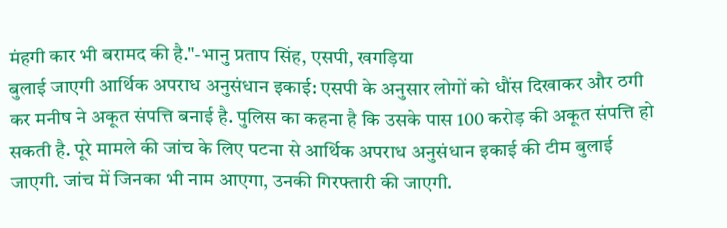मंहगी कार भी बरामद की है."-भानु प्रताप सिंह, एसपी, खगड़िया
बुलाई जाएगी आर्थिक अपराध अनुसंधान इकाई: एसपी के अनुसार लोगों को धौंस दिखाकर और ठगी कर मनीष ने अकूत संपत्ति बनाई है. पुलिस का कहना है कि उसके पास 100 करोड़ की अकूत संपत्ति हो सकती है. पूरे मामले की जांच के लिए पटना से आर्थिक अपराध अनुसंधान इकाई की टीम बुलाई जाएगी. जांच में जिनका भी नाम आएगा, उनकी गिरफ्तारी की जाएगी.